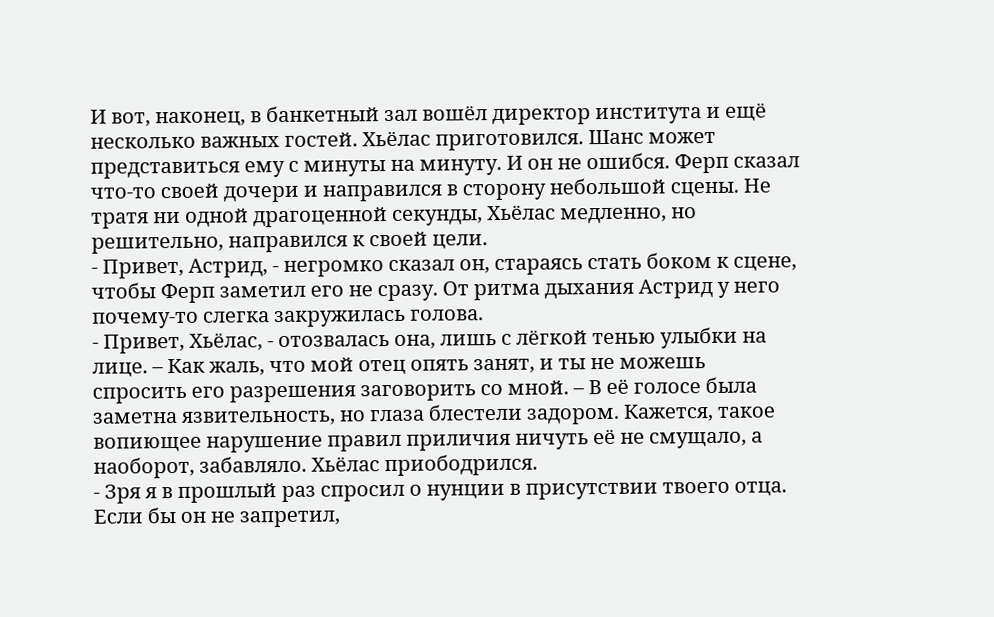И вот, наконец, в банкетный зал вошёл директор института и ещё несколько важных гостей. Хьёлас приготовился. Шанс может представиться ему с минуты на минуту. И он не ошибся. Ферп сказал что-то своей дочери и направился в сторону небольшой сцены. Не тратя ни одной драгоценной секунды, Хьёлас медленно, но решительно, направился к своей цели.
- Привет, Астрид, - негромко сказал он, стараясь стать боком к сцене, чтобы Ферп заметил его не сразу. От ритма дыхания Астрид у него почему-то слегка закружилась голова.
- Привет, Хьёлас, - отозвалась она, лишь с лёгкой тенью улыбки на лице. – Как жаль, что мой отец опять занят, и ты не можешь спросить его разрешения заговорить со мной. – В её голосе была заметна язвительность, но глаза блестели задором. Кажется, такое вопиющее нарушение правил приличия ничуть её не смущало, а наоборот, забавляло. Хьёлас приободрился.
- Зря я в прошлый раз спросил о нунции в присутствии твоего отца. Если бы он не запретил,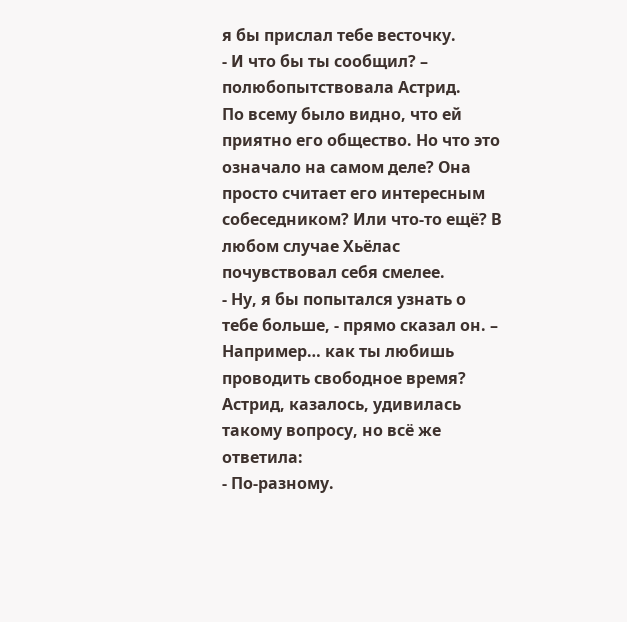я бы прислал тебе весточку.
- И что бы ты сообщил? – полюбопытствовала Астрид.
По всему было видно, что ей приятно его общество. Но что это означало на самом деле? Она просто считает его интересным собеседником? Или что-то ещё? В любом случае Хьёлас почувствовал себя смелее.
- Ну, я бы попытался узнать о тебе больше, - прямо сказал он. – Например… как ты любишь проводить свободное время?
Астрид, казалось, удивилась такому вопросу, но всё же ответила:
- По-разному.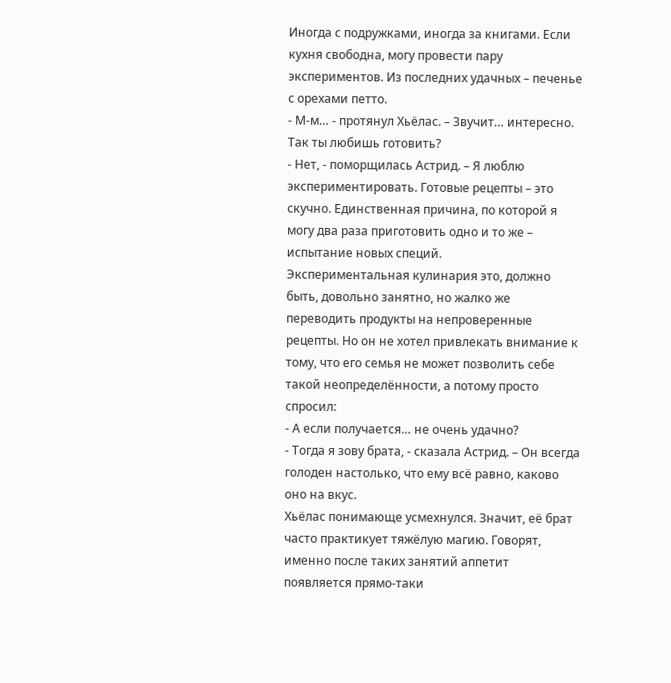Иногда с подружками, иногда за книгами. Если кухня свободна, могу провести пару экспериментов. Из последних удачных – печенье с орехами петто.
- М-м… - протянул Хьёлас. – Звучит… интересно. Так ты любишь готовить?
- Нет, - поморщилась Астрид. – Я люблю экспериментировать. Готовые рецепты – это скучно. Единственная причина, по которой я могу два раза приготовить одно и то же – испытание новых специй.
Экспериментальная кулинария это, должно быть, довольно занятно, но жалко же переводить продукты на непроверенные рецепты. Но он не хотел привлекать внимание к тому, что его семья не может позволить себе такой неопределённости, а потому просто спросил:
- А если получается… не очень удачно?
- Тогда я зову брата, - сказала Астрид. – Он всегда голоден настолько, что ему всё равно, каково оно на вкус.
Хьёлас понимающе усмехнулся. Значит, её брат часто практикует тяжёлую магию. Говорят, именно после таких занятий аппетит появляется прямо-таки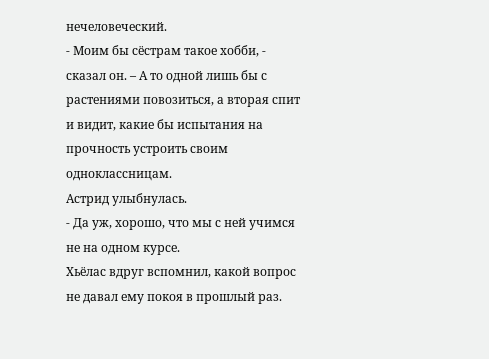нечеловеческий.
- Моим бы сёстрам такое хобби, - сказал он. – А то одной лишь бы с растениями повозиться, а вторая спит и видит, какие бы испытания на прочность устроить своим одноклассницам.
Астрид улыбнулась.
- Да уж, хорошо, что мы с ней учимся не на одном курсе.
Хьёлас вдруг вспомнил, какой вопрос не давал ему покоя в прошлый раз.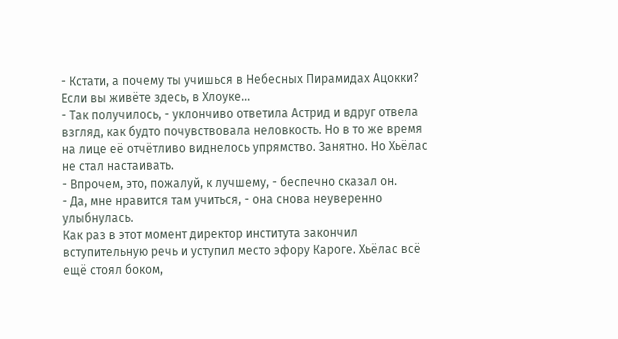- Кстати, а почему ты учишься в Небесных Пирамидах Ацокки? Если вы живёте здесь, в Хлоуке…
- Так получилось, - уклончиво ответила Астрид и вдруг отвела взгляд, как будто почувствовала неловкость. Но в то же время на лице её отчётливо виднелось упрямство. Занятно. Но Хьёлас не стал настаивать.
- Впрочем, это, пожалуй, к лучшему, - беспечно сказал он.
- Да, мне нравится там учиться, - она снова неуверенно улыбнулась.
Как раз в этот момент директор института закончил вступительную речь и уступил место эфору Кароге. Хьёлас всё ещё стоял боком,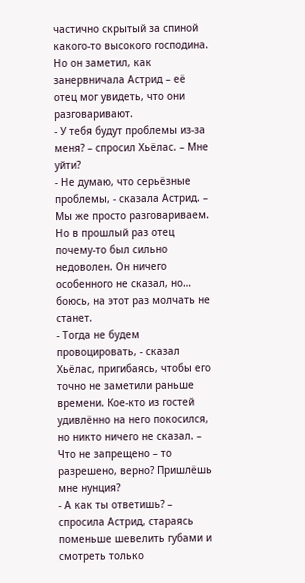частично скрытый за спиной какого-то высокого господина. Но он заметил, как занервничала Астрид – её отец мог увидеть, что они разговаривают.
- У тебя будут проблемы из-за меня? – спросил Хьёлас. – Мне уйти?
- Не думаю, что серьёзные проблемы, - сказала Астрид. – Мы же просто разговариваем. Но в прошлый раз отец почему-то был сильно недоволен. Он ничего особенного не сказал, но… боюсь, на этот раз молчать не станет.
- Тогда не будем провоцировать, - сказал Хьёлас, пригибаясь, чтобы его точно не заметили раньше времени. Кое-кто из гостей удивлённо на него покосился, но никто ничего не сказал. – Что не запрещено – то разрешено, верно? Пришлёшь мне нунция?
- А как ты ответишь? – спросила Астрид, стараясь поменьше шевелить губами и смотреть только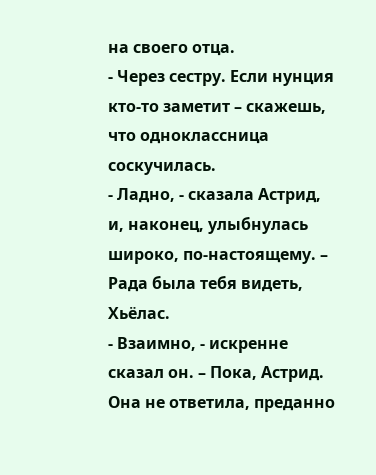на своего отца.
- Через сестру. Если нунция кто-то заметит – скажешь, что одноклассница соскучилась.
- Ладно, - сказала Астрид, и, наконец, улыбнулась широко, по-настоящему. – Рада была тебя видеть, Хьёлас.
- Взаимно, - искренне сказал он. – Пока, Астрид.
Она не ответила, преданно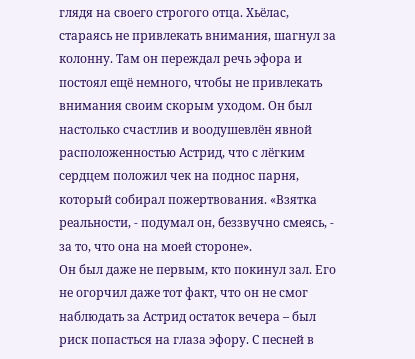глядя на своего строгого отца. Хьёлас, стараясь не привлекать внимания, шагнул за колонну. Там он переждал речь эфора и постоял ещё немного, чтобы не привлекать внимания своим скорым уходом. Он был настолько счастлив и воодушевлён явной расположенностью Астрид, что с лёгким сердцем положил чек на поднос парня, который собирал пожертвования. «Взятка реальности, - подумал он, беззвучно смеясь, - за то, что она на моей стороне».
Он был даже не первым, кто покинул зал. Его не огорчил даже тот факт, что он не смог наблюдать за Астрид остаток вечера – был риск попасться на глаза эфору. С песней в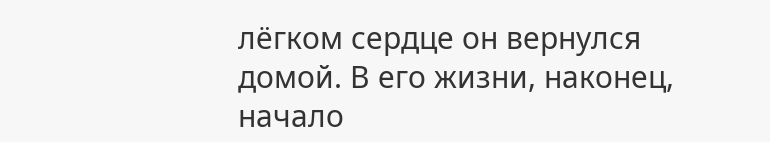лёгком сердце он вернулся домой. В его жизни, наконец, начало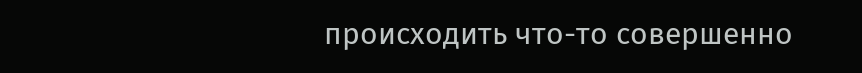происходить что-то совершенно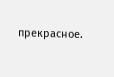прекрасное.